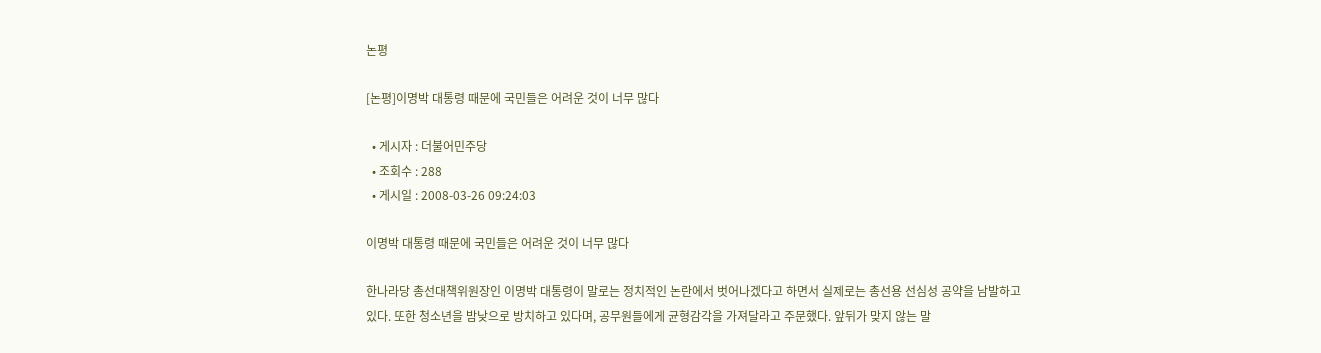논평

[논평]이명박 대통령 때문에 국민들은 어려운 것이 너무 많다

  • 게시자 : 더불어민주당
  • 조회수 : 288
  • 게시일 : 2008-03-26 09:24:03

이명박 대통령 때문에 국민들은 어려운 것이 너무 많다

한나라당 총선대책위원장인 이명박 대통령이 말로는 정치적인 논란에서 벗어나겠다고 하면서 실제로는 총선용 선심성 공약을 남발하고 있다. 또한 청소년을 밤낮으로 방치하고 있다며, 공무원들에게 균형감각을 가져달라고 주문했다. 앞뒤가 맞지 않는 말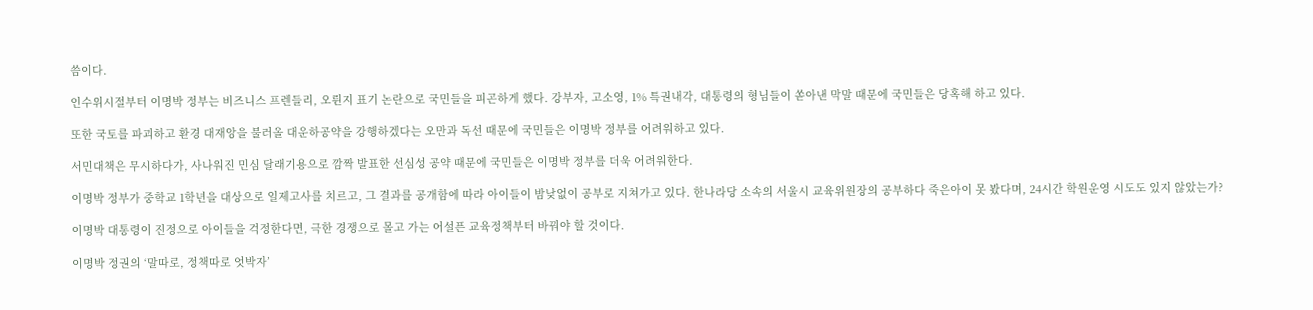씀이다.

인수위시절부터 이명박 정부는 비즈니스 프렌들리, 오륀지 표기 논란으로 국민들을 피곤하게 했다. 강부자, 고소영, 1% 특권내각, 대통령의 형님들이 쏟아낸 막말 때문에 국민들은 당혹해 하고 있다.

또한 국토를 파괴하고 환경 대재앙을 불러올 대운하공약을 강행하겠다는 오만과 독선 때문에 국민들은 이명박 정부를 어려워하고 있다.

서민대책은 무시하다가, 사나워진 민심 달래기용으로 깜짝 발표한 선심성 공약 때문에 국민들은 이명박 정부를 더욱 어려워한다.

이명박 정부가 중학교 1학년을 대상으로 일제고사를 치르고, 그 결과를 공개함에 따라 아이들이 밤낮없이 공부로 지쳐가고 있다. 한나라당 소속의 서울시 교육위원장의 공부하다 죽은아이 못 봤다며, 24시간 학원운영 시도도 있지 않았는가?

이명박 대통령이 진정으로 아이들을 걱정한다면, 극한 경쟁으로 몰고 가는 어설픈 교육정책부터 바꿔야 할 것이다.

이명박 정권의 ‘말따로, 정책따로 엇박자’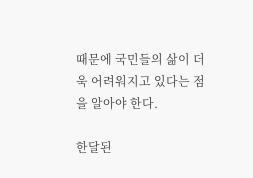때문에 국민들의 삶이 더욱 어려워지고 있다는 점을 알아야 한다.

한달된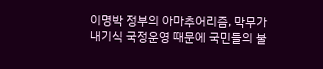이명박 정부의 아마추어리즘, 막무가내기식 국정운영 때문에 국민들의 불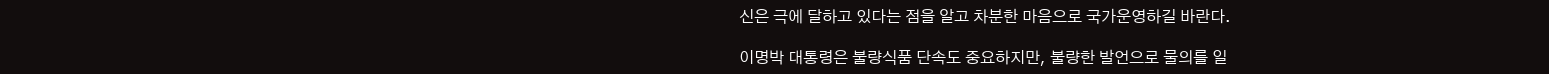신은 극에 달하고 있다는 점을 알고 차분한 마음으로 국가운영하길 바란다.

이명박 대통령은 불량식품 단속도 중요하지만, 불량한 발언으로 물의를 일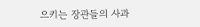으키는 장관들의 사과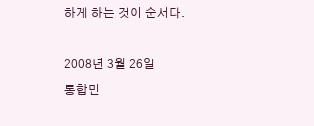하게 하는 것이 순서다.

2008년 3월 26일
통합민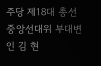주당 제18대 총선 중앙선대위 부대변인 김 현